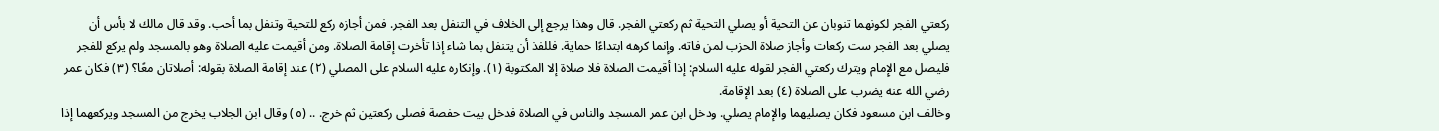ركعتي الفجر لكونهما تنوبان عن التحية أو يصلي التحية ثم ركعتي الفجر. قال وهذا يرجع إلى الخلاف في التنفل بعد الفجر. فمن أجازه ركع للتحية وتنفل بما أحب. وقد قال مالك لا بأس أن يصلي بعد الفجر ست ركعات وأجاز صلاة الحزب لمن فاته. وإنما كرهه ابتداءًا حماية. فللفذ أن يتنفل بما شاء إذا تأخرت إقامة الصلاة. ومن أقيمت عليه الصلاة وهو بالمسجد ولم يركع للفجر فليصل مع الإِمام ويترك ركعتي الفجر لقوله عليه السلام: إذا أقيمت الصلاة فلا صلاة إلا المكتوبة (١). وإنكاره عليه السلام على المصلي (٢) عند إقامة الصلاة بقوله: أصلاتان معًا؟ (٣) فكان عمر رضي الله عنه يضرب على الصلاة (٤) بعد الإقامة.
وخالف ابن مسعود فكان يصليهما والإمام يصلي. ودخل ابن عمر المسجد والناس في الصلاة فدخل بيت حفصة فصلى ركعتين ثم خرج. .. (٥) وقال ابن الجلاب يخرج من المسجد ويركعهما إذا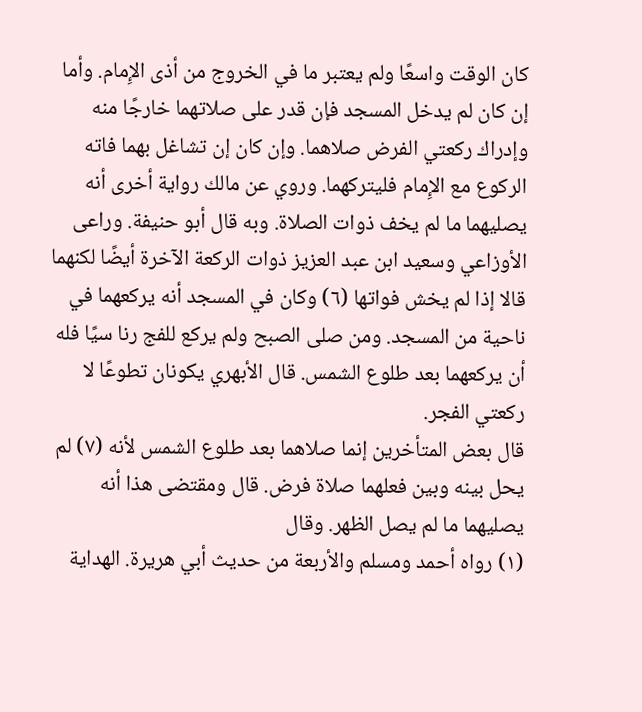كان الوقت واسعًا ولم يعتبر ما في الخروج من أذى الإِمام. وأما إن كان لم يدخل المسجد فإن قدر على صلاتهما خارجًا منه وإدراك ركعتي الفرض صلاهما. وإن كان إن تشاغل بهما فاته الركوع مع الإِمام فليتركهما. وروي عن مالك رواية أخرى أنه يصليهما ما لم يخف ذوات الصلاة. وبه قال أبو حنيفة. وراعى الأوزاعي وسعيد ابن عبد العزيز ذوات الركعة الآخرة أيضًا لكنهما قالا إذا لم يخش فواتها (٦) وكان في المسجد أنه يركعهما في ناحية من المسجد. ومن صلى الصبح ولم يركع للفج رنا سيًا فله أن يركعهما بعد طلوع الشمس. قال الأبهري يكونان تطوعًا لا ركعتي الفجر.
قال بعض المتأخرين إنما صلاهما بعد طلوع الشمس لأنه (٧) لم يحل بينه وبين فعلهما صلاة فرض. قال ومقتضى هذا أنه يصليهما ما لم يصل الظهر. وقال
(١) رواه أحمد ومسلم والأربعة من حديث أبي هريرة. الهداية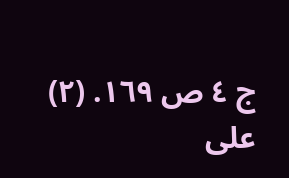ج ٤ ص ١٦٩. (٢) على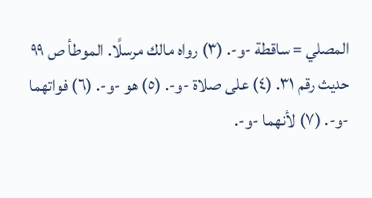المصلي = ساقطة -و-. (٣) رواه مالك مرسلًا. الموطأ ص ٩٩ حديث رقم ٣١. (٤) على صلاة -و-. (٥) هو -و-. (٦) فواتهما -و-. (٧) لأنهما -و-.